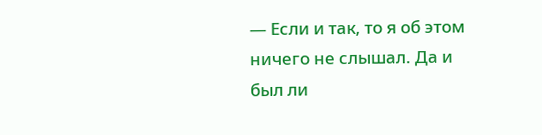— Если и так, то я об этом ничего не слышал. Да и был ли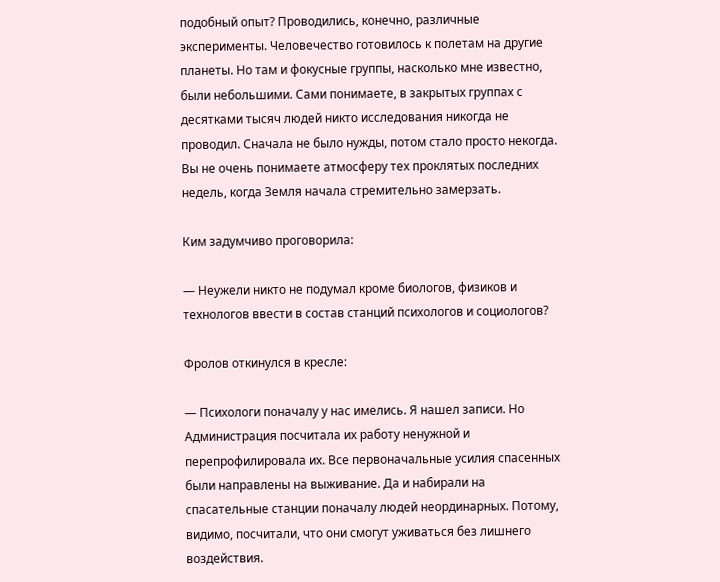подобный опыт? Проводились, конечно, различные эксперименты. Человечество готовилось к полетам на другие планеты. Но там и фокусные группы, насколько мне известно, были небольшими. Сами понимаете, в закрытых группах с десятками тысяч людей никто исследования никогда не проводил. Сначала не было нужды, потом стало просто некогда. Вы не очень понимаете атмосферу тех проклятых последних недель, когда Земля начала стремительно замерзать.

Ким задумчиво проговорила:

— Неужели никто не подумал кроме биологов, физиков и технологов ввести в состав станций психологов и социологов?

Фролов откинулся в кресле:

— Психологи поначалу у нас имелись. Я нашел записи. Но Администрация посчитала их работу ненужной и перепрофилировала их. Все первоначальные усилия спасенных были направлены на выживание. Да и набирали на спасательные станции поначалу людей неординарных. Потому, видимо, посчитали, что они смогут уживаться без лишнего воздействия.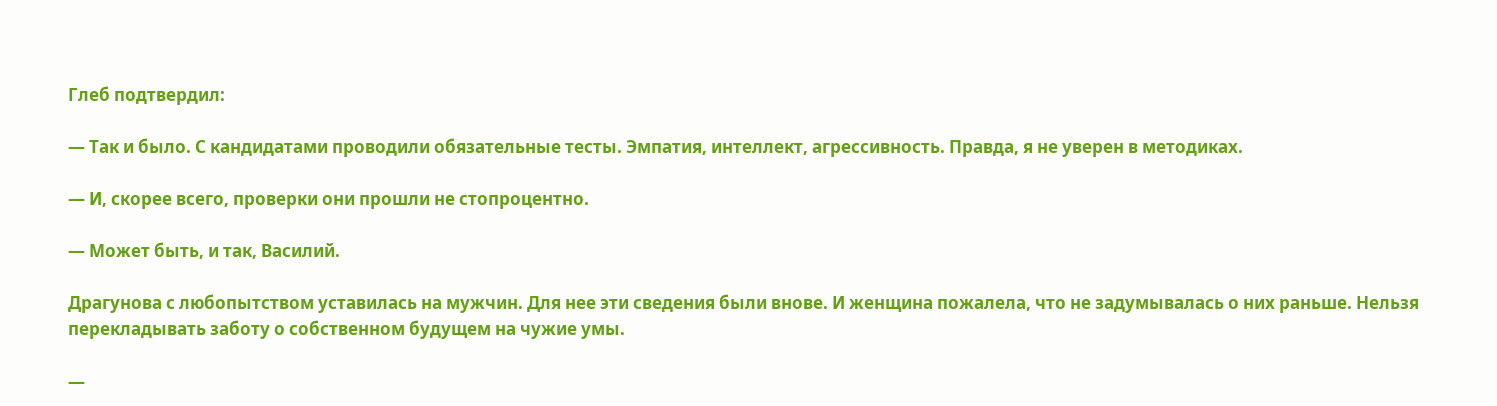Глеб подтвердил:

— Так и было. С кандидатами проводили обязательные тесты. Эмпатия, интеллект, агрессивность. Правда, я не уверен в методиках.

— И, скорее всего, проверки они прошли не стопроцентно.

— Может быть, и так, Василий.

Драгунова с любопытством уставилась на мужчин. Для нее эти сведения были внове. И женщина пожалела, что не задумывалась о них раньше. Нельзя перекладывать заботу о собственном будущем на чужие умы.

—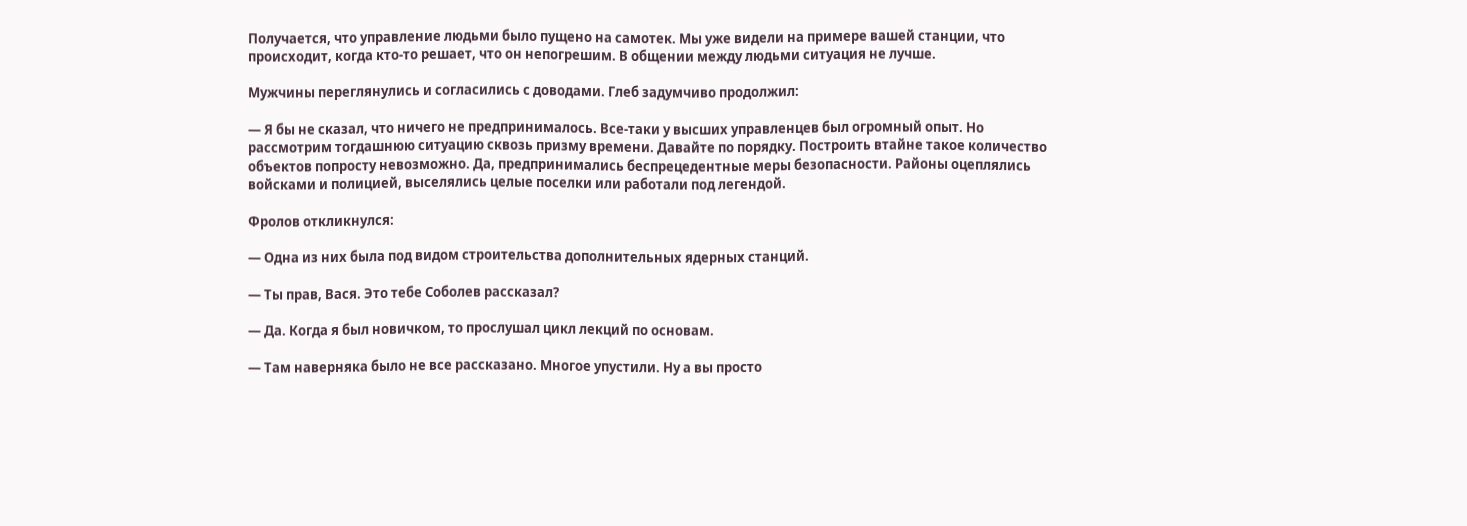Получается, что управление людьми было пущено на самотек. Мы уже видели на примере вашей станции, что происходит, когда кто-то решает, что он непогрешим. В общении между людьми ситуация не лучше.

Мужчины переглянулись и согласились с доводами. Глеб задумчиво продолжил:

— Я бы не сказал, что ничего не предпринималось. Все-таки у высших управленцев был огромный опыт. Но рассмотрим тогдашнюю ситуацию сквозь призму времени. Давайте по порядку. Построить втайне такое количество объектов попросту невозможно. Да, предпринимались беспрецедентные меры безопасности. Районы оцеплялись войсками и полицией, выселялись целые поселки или работали под легендой.

Фролов откликнулся:

— Одна из них была под видом строительства дополнительных ядерных станций.

— Ты прав, Вася. Это тебе Соболев рассказал?

— Да. Когда я был новичком, то прослушал цикл лекций по основам.

— Там наверняка было не все рассказано. Многое упустили. Ну а вы просто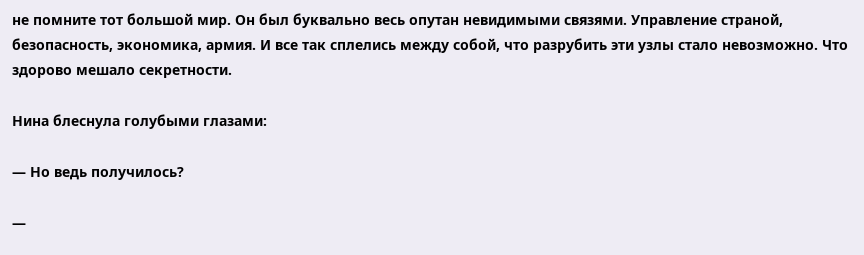не помните тот большой мир. Он был буквально весь опутан невидимыми связями. Управление страной, безопасность, экономика, армия. И все так сплелись между собой, что разрубить эти узлы стало невозможно. Что здорово мешало секретности.

Нина блеснула голубыми глазами:

— Но ведь получилось?

—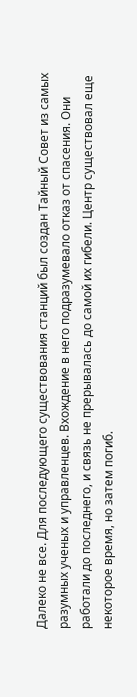Далеко не все. Для последующего существования станций был создан Тайный Совет из самых разумных ученых и управленцев. Вхождение в него подразумевало отказ от спасения. Они работали до последнего, и связь не прерывалась до самой их гибели. Центр существовал еще некоторое время, но затем погиб.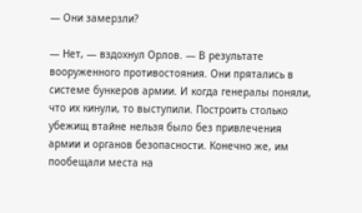— Они замерзли?

— Нет, — вздохнул Орлов. — В результате вооруженного противостояния. Они прятались в системе бункеров армии. И когда генералы поняли, что их кинули, то выступили. Построить столько убежищ втайне нельзя было без привлечения армии и органов безопасности. Конечно же, им пообещали места на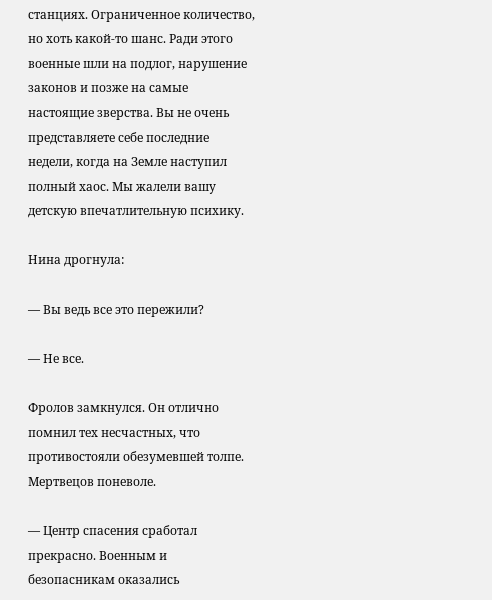станциях. Ограниченное количество, но хоть какой-то шанс. Ради этого военные шли на подлог, нарушение законов и позже на самые настоящие зверства. Вы не очень представляете себе последние недели, когда на Земле наступил полный хаос. Мы жалели вашу детскую впечатлительную психику.

Нина дрогнула:

— Вы ведь все это пережили?

— Не все.

Фролов замкнулся. Он отлично помнил тех несчастных, что противостояли обезумевшей толпе. Мертвецов поневоле.

— Центр спасения сработал прекрасно. Военным и безопасникам оказались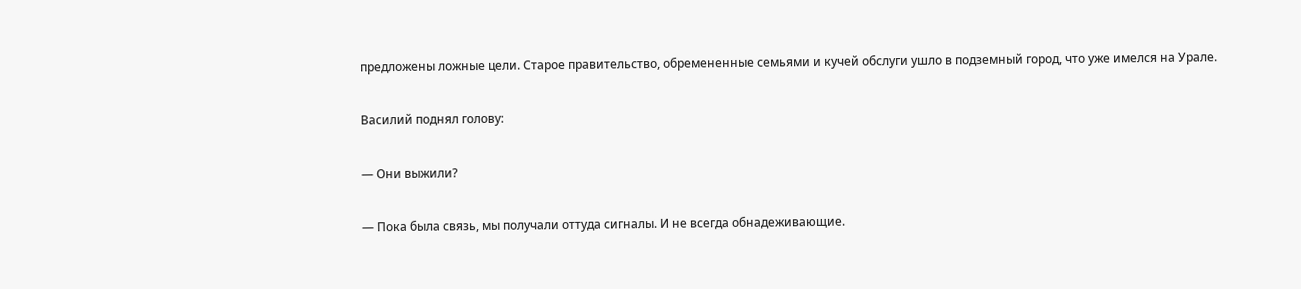предложены ложные цели. Старое правительство, обремененные семьями и кучей обслуги ушло в подземный город, что уже имелся на Урале.

Василий поднял голову:

— Они выжили?

— Пока была связь, мы получали оттуда сигналы. И не всегда обнадеживающие.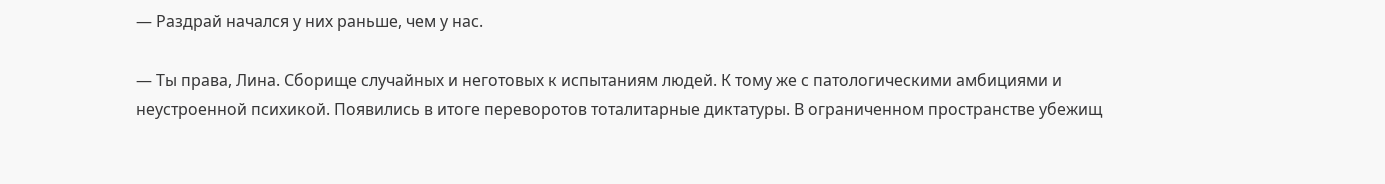— Раздрай начался у них раньше, чем у нас.

— Ты права, Лина. Сборище случайных и неготовых к испытаниям людей. К тому же с патологическими амбициями и неустроенной психикой. Появились в итоге переворотов тоталитарные диктатуры. В ограниченном пространстве убежищ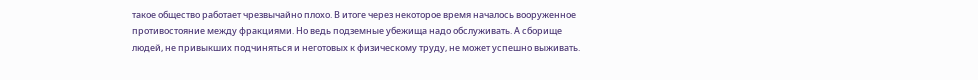такое общество работает чрезвычайно плохо. В итоге через некоторое время началось вооруженное противостояние между фракциями. Но ведь подземные убежища надо обслуживать. А сборище людей, не привыкших подчиняться и неготовых к физическому труду, не может успешно выживать.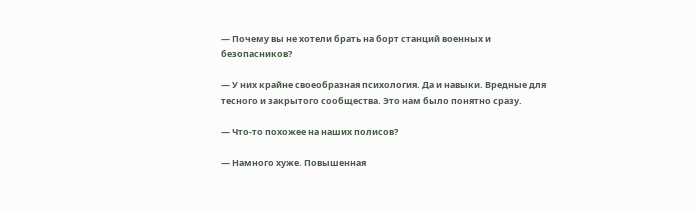— Почему вы не хотели брать на борт станций военных и безопасников?

— У них крайне своеобразная психология. Да и навыки. Вредные для тесного и закрытого сообщества. Это нам было понятно сразу.

— Что-то похожее на наших полисов?

— Намного хуже. Повышенная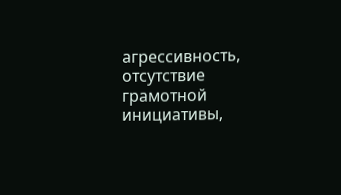агрессивность, отсутствие грамотной инициативы,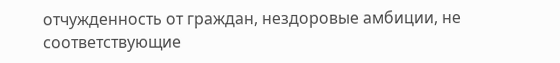отчужденность от граждан, нездоровые амбиции, не соответствующие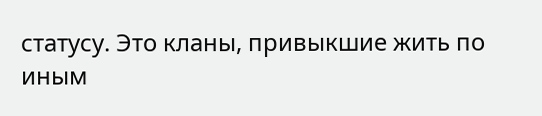статусу. Это кланы, привыкшие жить по иным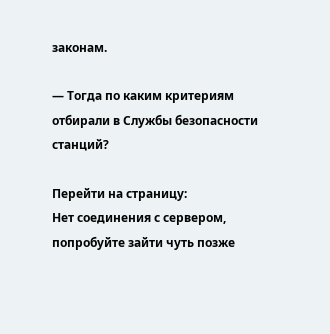законам.

— Тогда по каким критериям отбирали в Службы безопасности станций?

Перейти на страницу:
Нет соединения с сервером, попробуйте зайти чуть позже